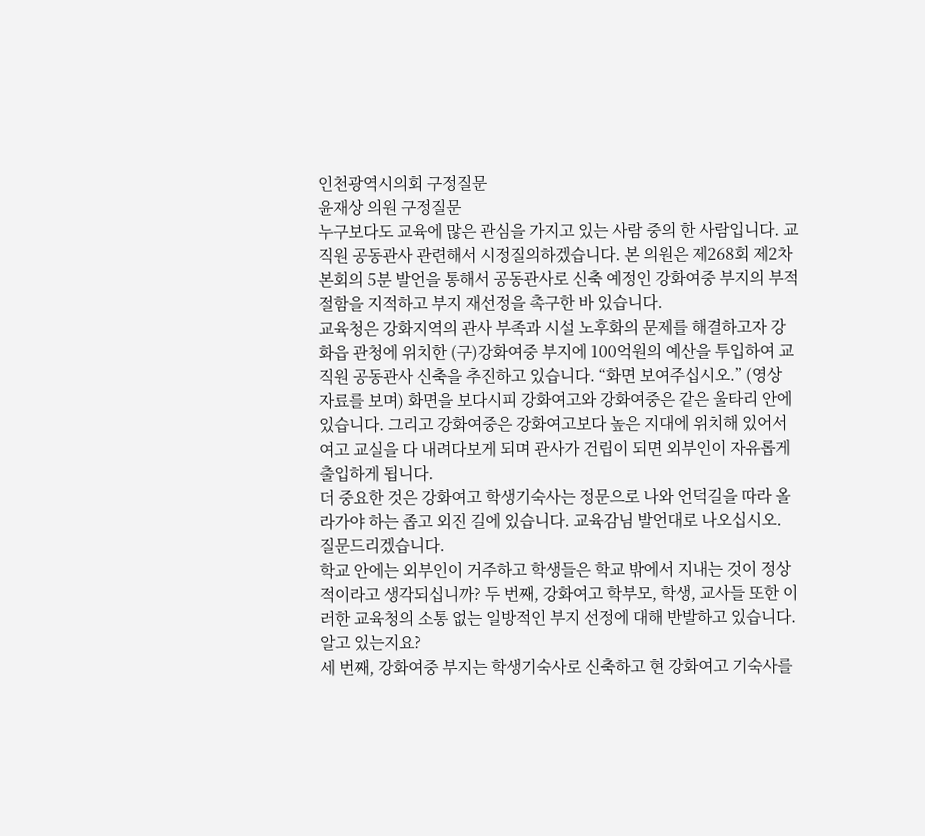인천광역시의회 구정질문
윤재상 의원 구정질문
누구보다도 교육에 많은 관심을 가지고 있는 사람 중의 한 사람입니다. 교직원 공동관사 관련해서 시정질의하겠습니다. 본 의원은 제268회 제2차 본회의 5분 발언을 통해서 공동관사로 신축 예정인 강화여중 부지의 부적절함을 지적하고 부지 재선정을 촉구한 바 있습니다.
교육청은 강화지역의 관사 부족과 시설 노후화의 문제를 해결하고자 강화읍 관청에 위치한 (구)강화여중 부지에 100억원의 예산을 투입하여 교직원 공동관사 신축을 추진하고 있습니다. “화면 보여주십시오.” (영상 자료를 보며) 화면을 보다시피 강화여고와 강화여중은 같은 울타리 안에 있습니다. 그리고 강화여중은 강화여고보다 높은 지대에 위치해 있어서 여고 교실을 다 내려다보게 되며 관사가 건립이 되면 외부인이 자유롭게 출입하게 됩니다.
더 중요한 것은 강화여고 학생기숙사는 정문으로 나와 언덕길을 따라 올라가야 하는 좁고 외진 길에 있습니다. 교육감님 발언대로 나오십시오. 질문드리겠습니다.
학교 안에는 외부인이 거주하고 학생들은 학교 밖에서 지내는 것이 정상적이라고 생각되십니까? 두 번째, 강화여고 학부모, 학생, 교사들 또한 이러한 교육청의 소통 없는 일방적인 부지 선정에 대해 반발하고 있습니다. 알고 있는지요?
세 번째, 강화여중 부지는 학생기숙사로 신축하고 현 강화여고 기숙사를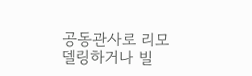공동관사로 리모델링하거나 빌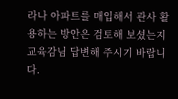라나 아파트를 매입해서 관사 활용하는 방안은 검토해 보셨는지 교육감님 답변해 주시기 바랍니다.